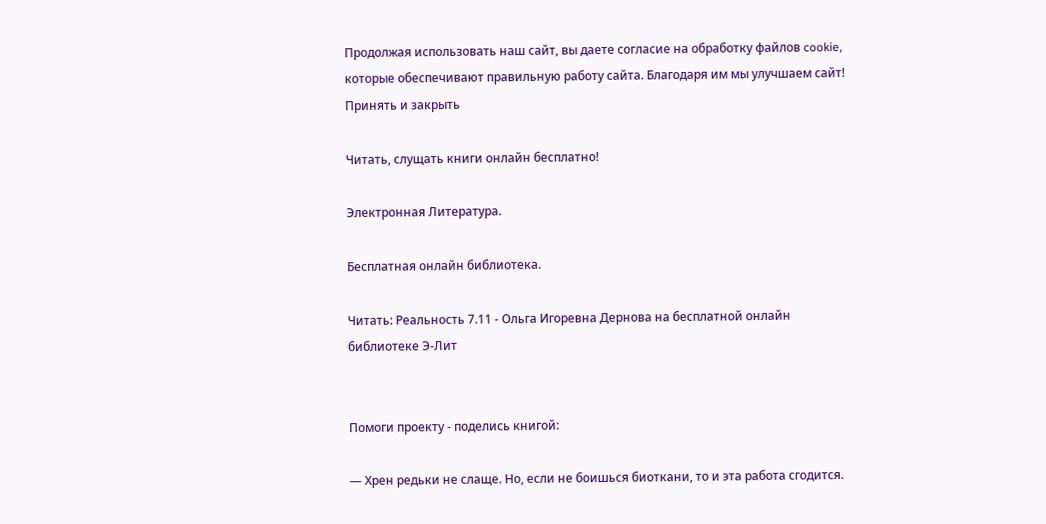Продолжая использовать наш сайт, вы даете согласие на обработку файлов cookie, которые обеспечивают правильную работу сайта. Благодаря им мы улучшаем сайт!
Принять и закрыть

Читать, слущать книги онлайн бесплатно!

Электронная Литература.

Бесплатная онлайн библиотека.

Читать: Реальность 7.11 - Ольга Игоревна Дернова на бесплатной онлайн библиотеке Э-Лит


Помоги проекту - поделись книгой:

— Хрен редьки не слаще. Но, если не боишься биоткани, то и эта работа сгодится.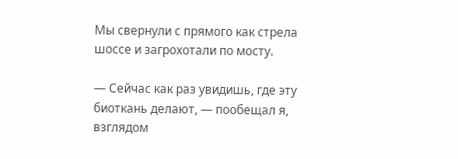Мы свернули с прямого как стрела шоссе и загрохотали по мосту.

— Сейчас как раз увидишь, где эту биоткань делают, — пообещал я, взглядом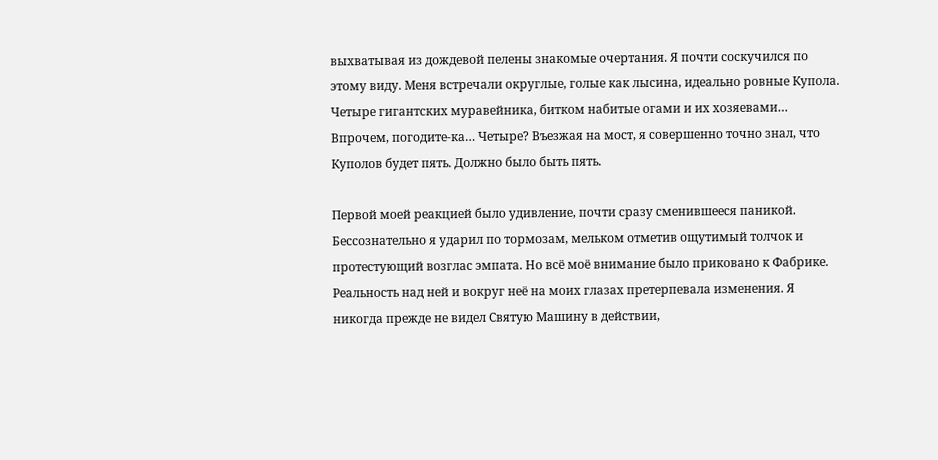выхватывая из дождевой пелены знакомые очертания. Я почти соскучился по этому виду. Меня встречали округлые, голые как лысина, идеально ровные Купола. Четыре гигантских муравейника, битком набитые огами и их хозяевами… Впрочем, погодите-ка… Четыре? Въезжая на мост, я совершенно точно знал, что Куполов будет пять. Должно было быть пять.

Первой моей реакцией было удивление, почти сразу сменившееся паникой. Бессознательно я ударил по тормозам, мельком отметив ощутимый толчок и протестующий возглас эмпата. Но всё моё внимание было приковано к Фабрике. Реальность над ней и вокруг неё на моих глазах претерпевала изменения. Я никогда прежде не видел Святую Машину в действии,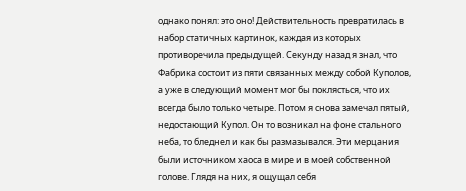однако понял: это оно! Действительность превратилась в набор статичных картинок, каждая из которых противоречила предыдущей. Секунду назад я знал, что Фабрика состоит из пяти связанных между собой Куполов, а уже в следующий момент мог бы поклясться, что их всегда было только четыре. Потом я снова замечал пятый, недостающий Купол. Он то возникал на фоне стального неба, то бледнел и как бы размазывался. Эти мерцания были источником хаоса в мире и в моей собственной голове. Глядя на них, я ощущал себя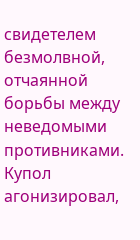свидетелем безмолвной, отчаянной борьбы между неведомыми противниками. Купол агонизировал,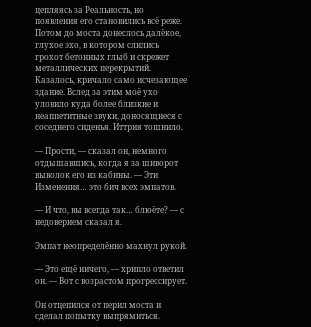цепляясь за Реальность, но появления его становились всё реже. Потом до моста донеслось далёкое, глухое эхо, в котором слились грохот бетонных глыб и скрежет металлических перекрытий. Казалось, кричало само исчезающее здание. Вслед за этим моё ухо уловило куда более близкие и неаппетитные звуки, доносящиеся с соседнего сиденья. Иттрия тошнило.

— Прости, — сказал он, немного отдышавшись, когда я за шиворот выволок его из кабины. — Эти Изменения… это бич всех эмпатов.

— И что, вы всегда так… блюёте? — с недоверием сказал я.

Эмпат неопределённо махнул рукой.

— Это ещё ничего, — хрипло ответил он. — Вот с возрастом прогрессирует.

Он отцепился от перил моста и сделал попытку выпрямиться.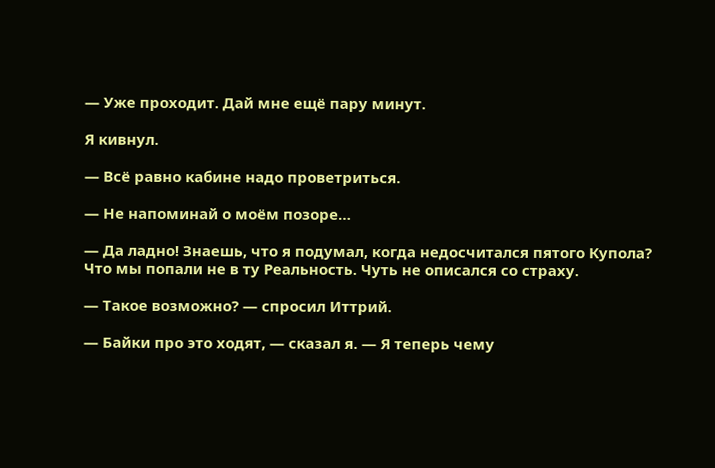— Уже проходит. Дай мне ещё пару минут.

Я кивнул.

— Всё равно кабине надо проветриться.

— Не напоминай о моём позоре…

— Да ладно! Знаешь, что я подумал, когда недосчитался пятого Купола? Что мы попали не в ту Реальность. Чуть не описался со страху.

— Такое возможно? — спросил Иттрий.

— Байки про это ходят, — сказал я. — Я теперь чему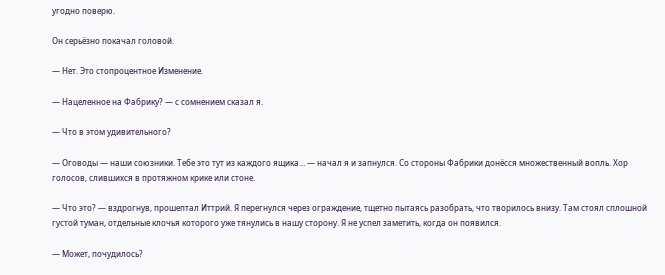угодно поверю.

Он серьёзно покачал головой.

— Нет. Это стопроцентное Изменение.

— Нацеленное на Фабрику? — с сомнением сказал я.

— Что в этом удивительного?

— Оговоды — наши союзники. Тебе это тут из каждого ящика… — начал я и запнулся. Со стороны Фабрики донёсся множественный вопль. Хор голосов, слившихся в протяжном крике или стоне.

— Что это? — вздрогнув, прошептал Иттрий. Я перегнулся через ограждение, тщетно пытаясь разобрать, что творилось внизу. Там стоял сплошной густой туман, отдельные клочья которого уже тянулись в нашу сторону. Я не успел заметить, когда он появился.

— Может, почудилось?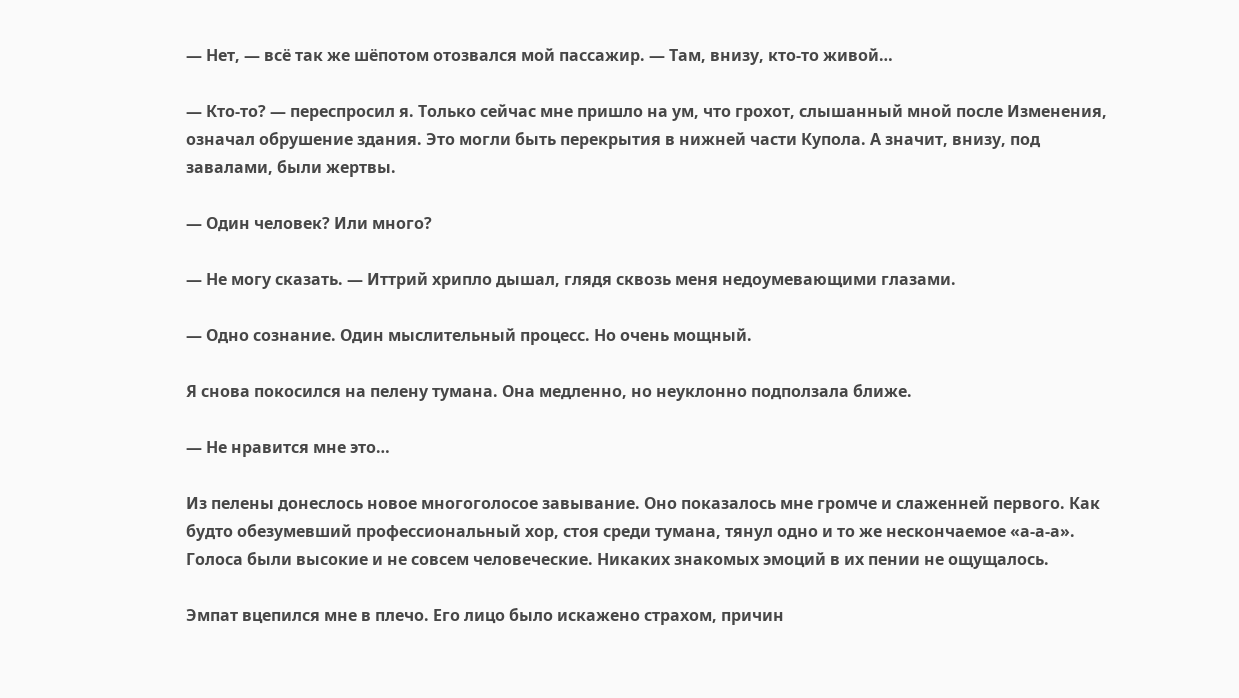— Нет, — всё так же шёпотом отозвался мой пассажир. — Там, внизу, кто-то живой…

— Кто-то? — переспросил я. Только сейчас мне пришло на ум, что грохот, слышанный мной после Изменения, означал обрушение здания. Это могли быть перекрытия в нижней части Купола. А значит, внизу, под завалами, были жертвы.

— Один человек? Или много?

— Не могу сказать. — Иттрий хрипло дышал, глядя сквозь меня недоумевающими глазами.

— Одно сознание. Один мыслительный процесс. Но очень мощный.

Я снова покосился на пелену тумана. Она медленно, но неуклонно подползала ближе.

— Не нравится мне это…

Из пелены донеслось новое многоголосое завывание. Оно показалось мне громче и слаженней первого. Как будто обезумевший профессиональный хор, стоя среди тумана, тянул одно и то же нескончаемое «а-а-а». Голоса были высокие и не совсем человеческие. Никаких знакомых эмоций в их пении не ощущалось.

Эмпат вцепился мне в плечо. Его лицо было искажено страхом, причин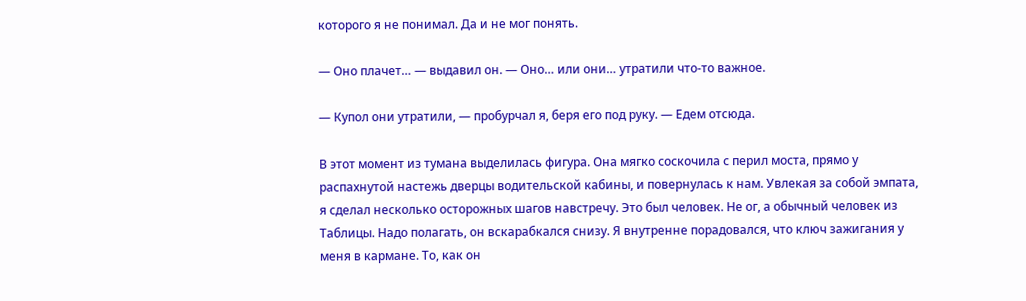которого я не понимал. Да и не мог понять.

— Оно плачет… — выдавил он. — Оно… или они… утратили что-то важное.

— Купол они утратили, — пробурчал я, беря его под руку. — Едем отсюда.

В этот момент из тумана выделилась фигура. Она мягко соскочила с перил моста, прямо у распахнутой настежь дверцы водительской кабины, и повернулась к нам. Увлекая за собой эмпата, я сделал несколько осторожных шагов навстречу. Это был человек. Не ог, а обычный человек из Таблицы. Надо полагать, он вскарабкался снизу. Я внутренне порадовался, что ключ зажигания у меня в кармане. То, как он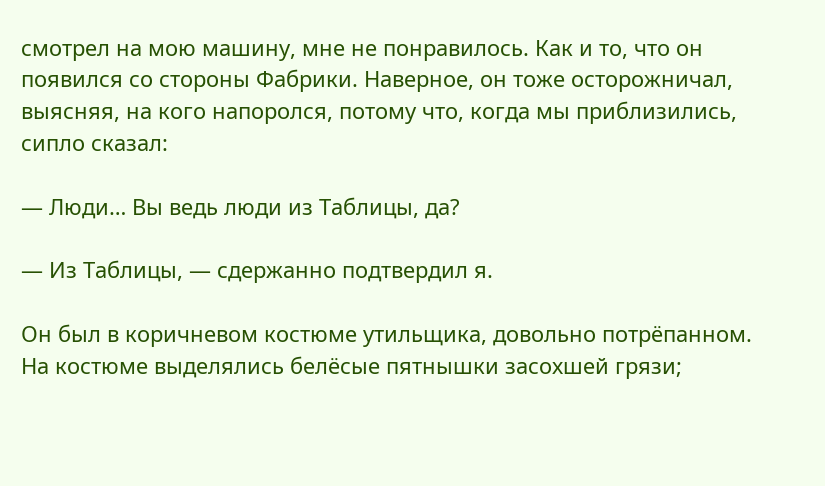смотрел на мою машину, мне не понравилось. Как и то, что он появился со стороны Фабрики. Наверное, он тоже осторожничал, выясняя, на кого напоролся, потому что, когда мы приблизились, сипло сказал:

— Люди… Вы ведь люди из Таблицы, да?

— Из Таблицы, — сдержанно подтвердил я.

Он был в коричневом костюме утильщика, довольно потрёпанном. На костюме выделялись белёсые пятнышки засохшей грязи;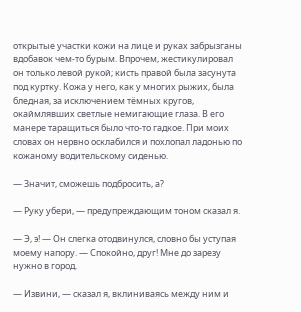открытые участки кожи на лице и руках забрызганы вдобавок чем-то бурым. Впрочем, жестикулировал он только левой рукой; кисть правой была засунута под куртку. Кожа у него, как у многих рыжих, была бледная, за исключением тёмных кругов, окаймлявших светлые немигающие глаза. В его манере таращиться было что-то гадкое. При моих словах он нервно осклабился и похлопал ладонью по кожаному водительскому сиденью.

— Значит, сможешь подбросить, а?

— Руку убери, — предупреждающим тоном сказал я.

— Э, э! — Он слегка отодвинулся, словно бы уступая моему напору. — Спокойно, друг! Мне до зарезу нужно в город.

— Извини, — сказал я, вклиниваясь между ним и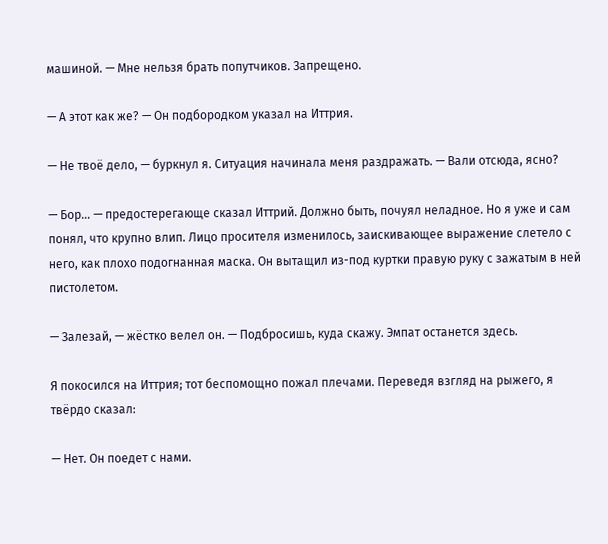машиной. — Мне нельзя брать попутчиков. Запрещено.

— А этот как же? — Он подбородком указал на Иттрия.

— Не твоё дело, — буркнул я. Ситуация начинала меня раздражать. — Вали отсюда, ясно?

— Бор… — предостерегающе сказал Иттрий. Должно быть, почуял неладное. Но я уже и сам понял, что крупно влип. Лицо просителя изменилось, заискивающее выражение слетело с него, как плохо подогнанная маска. Он вытащил из-под куртки правую руку с зажатым в ней пистолетом.

— Залезай, — жёстко велел он. — Подбросишь, куда скажу. Эмпат останется здесь.

Я покосился на Иттрия; тот беспомощно пожал плечами. Переведя взгляд на рыжего, я твёрдо сказал:

— Нет. Он поедет с нами.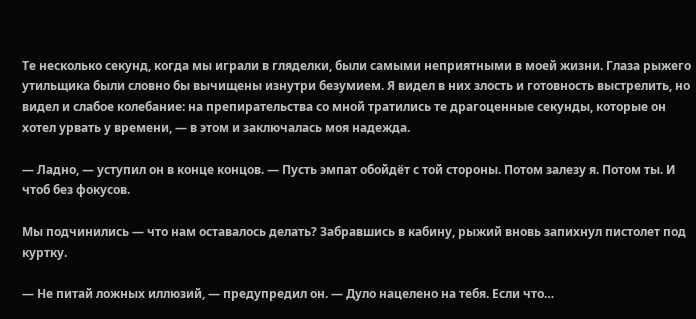Те несколько секунд, когда мы играли в гляделки, были самыми неприятными в моей жизни. Глаза рыжего утильщика были словно бы вычищены изнутри безумием. Я видел в них злость и готовность выстрелить, но видел и слабое колебание: на препирательства со мной тратились те драгоценные секунды, которые он хотел урвать у времени, — в этом и заключалась моя надежда.

— Ладно, — уступил он в конце концов. — Пусть эмпат обойдёт с той стороны. Потом залезу я. Потом ты. И чтоб без фокусов.

Мы подчинились — что нам оставалось делать? Забравшись в кабину, рыжий вновь запихнул пистолет под куртку.

— Не питай ложных иллюзий, — предупредил он. — Дуло нацелено на тебя. Если что…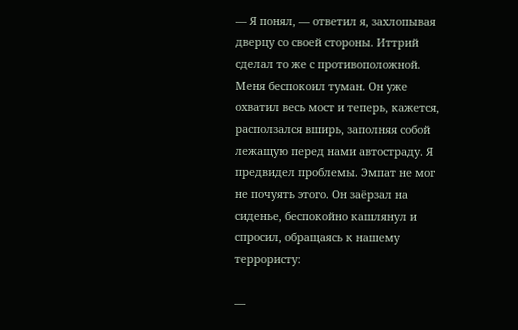— Я понял, — ответил я, захлопывая дверцу со своей стороны. Иттрий сделал то же с противоположной. Меня беспокоил туман. Он уже охватил весь мост и теперь, кажется, расползался вширь, заполняя собой лежащую перед нами автостраду. Я предвидел проблемы. Эмпат не мог не почуять этого. Он заёрзал на сиденье, беспокойно кашлянул и спросил, обращаясь к нашему террористу:

—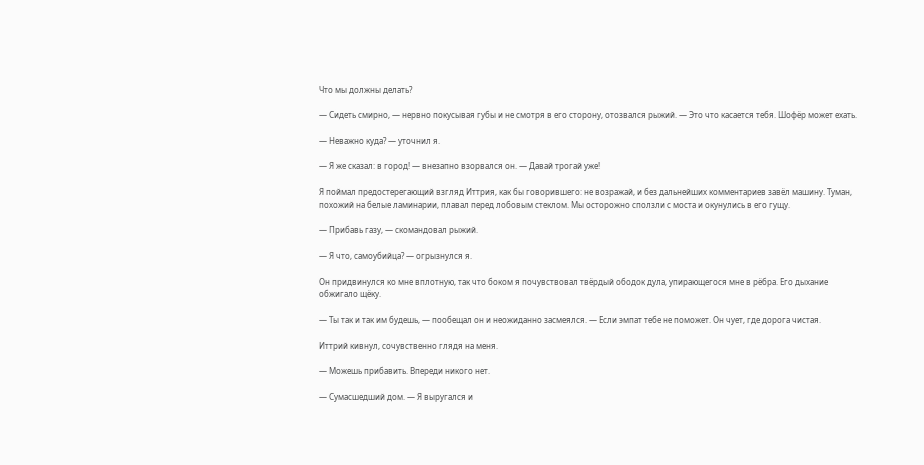Что мы должны делать?

— Сидеть смирно, — нервно покусывая губы и не смотря в его сторону, отозвался рыжий. — Это что касается тебя. Шофёр может ехать.

— Неважно куда? — уточнил я.

— Я же сказал: в город! — внезапно взорвался он. — Давай трогай уже!

Я поймал предостерегающий взгляд Иттрия, как бы говорившего: не возражай, и без дальнейших комментариев завёл машину. Туман, похожий на белые ламинарии, плавал перед лобовым стеклом. Мы осторожно сползли с моста и окунулись в его гущу.

— Прибавь газу, — скомандовал рыжий.

— Я что, самоубийца? — огрызнулся я.

Он придвинулся ко мне вплотную, так что боком я почувствовал твёрдый ободок дула, упирающегося мне в рёбра. Его дыхание обжигало щёку.

— Ты так и так им будешь, — пообещал он и неожиданно засмеялся. — Если эмпат тебе не поможет. Он чует, где дорога чистая.

Иттрий кивнул, сочувственно глядя на меня.

— Можешь прибавить. Впереди никого нет.

— Сумасшедший дом. — Я выругался и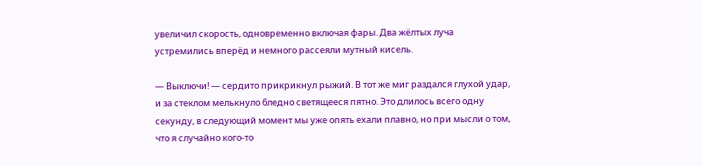увеличил скорость, одновременно включая фары. Два жёлтых луча устремились вперёд и немного рассеяли мутный кисель.

— Выключи! — сердито прикрикнул рыжий. В тот же миг раздался глухой удар, и за стеклом мелькнуло бледно светящееся пятно. Это длилось всего одну секунду, в следующий момент мы уже опять ехали плавно, но при мысли о том, что я случайно кого-то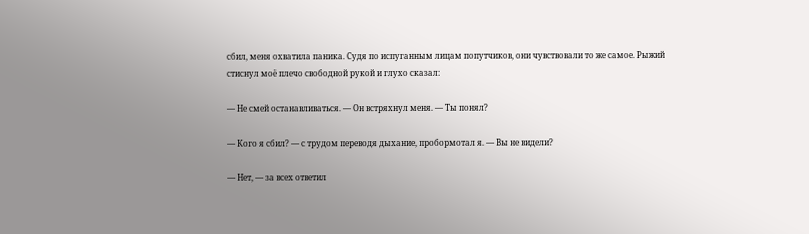сбил, меня охватила паника. Судя по испуганным лицам попутчиков, они чувствовали то же самое. Рыжий стиснул моё плечо свободной рукой и глухо сказал:

— Не смей останавливаться. — Он встряхнул меня. — Ты понял?

— Кого я сбил? — с трудом переводя дыхание, пробормотал я. — Вы не видели?

— Нет, — за всех ответил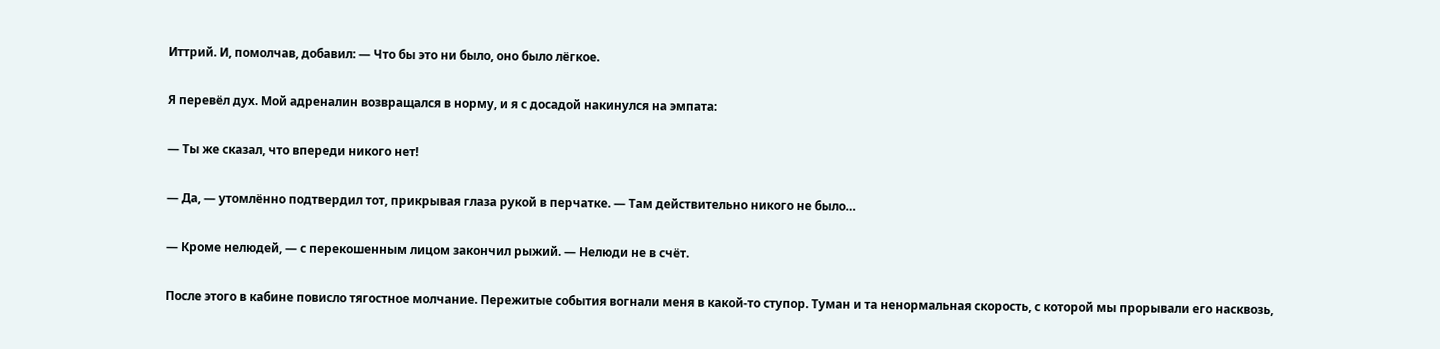Иттрий. И, помолчав, добавил: — Что бы это ни было, оно было лёгкое.

Я перевёл дух. Мой адреналин возвращался в норму, и я с досадой накинулся на эмпата:

— Ты же сказал, что впереди никого нет!

— Да, — утомлённо подтвердил тот, прикрывая глаза рукой в перчатке. — Там действительно никого не было…

— Кроме нелюдей, — с перекошенным лицом закончил рыжий. — Нелюди не в счёт.

После этого в кабине повисло тягостное молчание. Пережитые события вогнали меня в какой-то ступор. Туман и та ненормальная скорость, с которой мы прорывали его насквозь,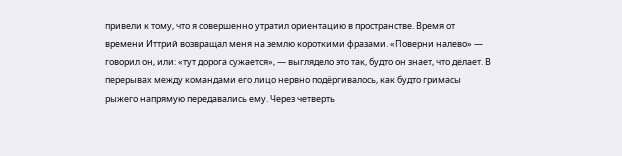привели к тому, что я совершенно утратил ориентацию в пространстве. Время от времени Иттрий возвращал меня на землю короткими фразами. «Поверни налево» — говорил он, или: «тут дорога сужается», — выглядело это так, будто он знает, что делает. В перерывах между командами его лицо нервно подёргивалось, как будто гримасы рыжего напрямую передавались ему. Через четверть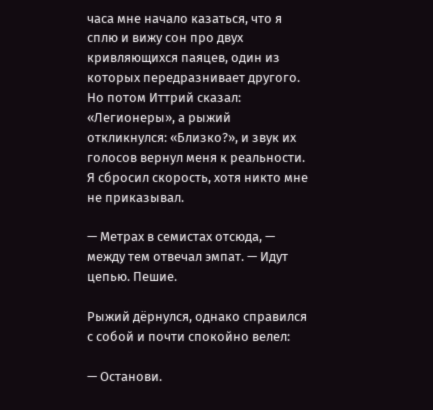часа мне начало казаться, что я сплю и вижу сон про двух кривляющихся паяцев, один из которых передразнивает другого. Но потом Иттрий сказал: «Легионеры», а рыжий откликнулся: «Близко?», и звук их голосов вернул меня к реальности. Я сбросил скорость, хотя никто мне не приказывал.

— Метрах в семистах отсюда, — между тем отвечал эмпат. — Идут цепью. Пешие.

Рыжий дёрнулся, однако справился с собой и почти спокойно велел:

— Останови.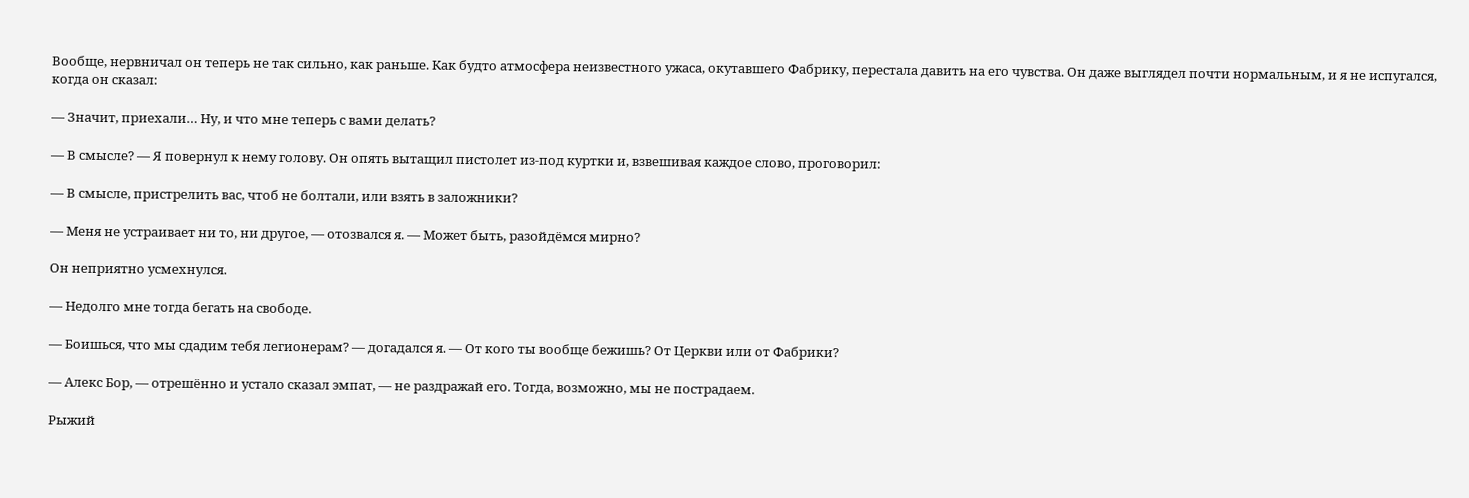Вообще, нервничал он теперь не так сильно, как раньше. Как будто атмосфера неизвестного ужаса, окутавшего Фабрику, перестала давить на его чувства. Он даже выглядел почти нормальным, и я не испугался, когда он сказал:

— Значит, приехали… Ну, и что мне теперь с вами делать?

— В смысле? — Я повернул к нему голову. Он опять вытащил пистолет из-под куртки и, взвешивая каждое слово, проговорил:

— В смысле, пристрелить вас, чтоб не болтали, или взять в заложники?

— Меня не устраивает ни то, ни другое, — отозвался я. — Может быть, разойдёмся мирно?

Он неприятно усмехнулся.

— Недолго мне тогда бегать на свободе.

— Боишься, что мы сдадим тебя легионерам? — догадался я. — От кого ты вообще бежишь? От Церкви или от Фабрики?

— Алекс Бор, — отрешённо и устало сказал эмпат, — не раздражай его. Тогда, возможно, мы не пострадаем.

Рыжий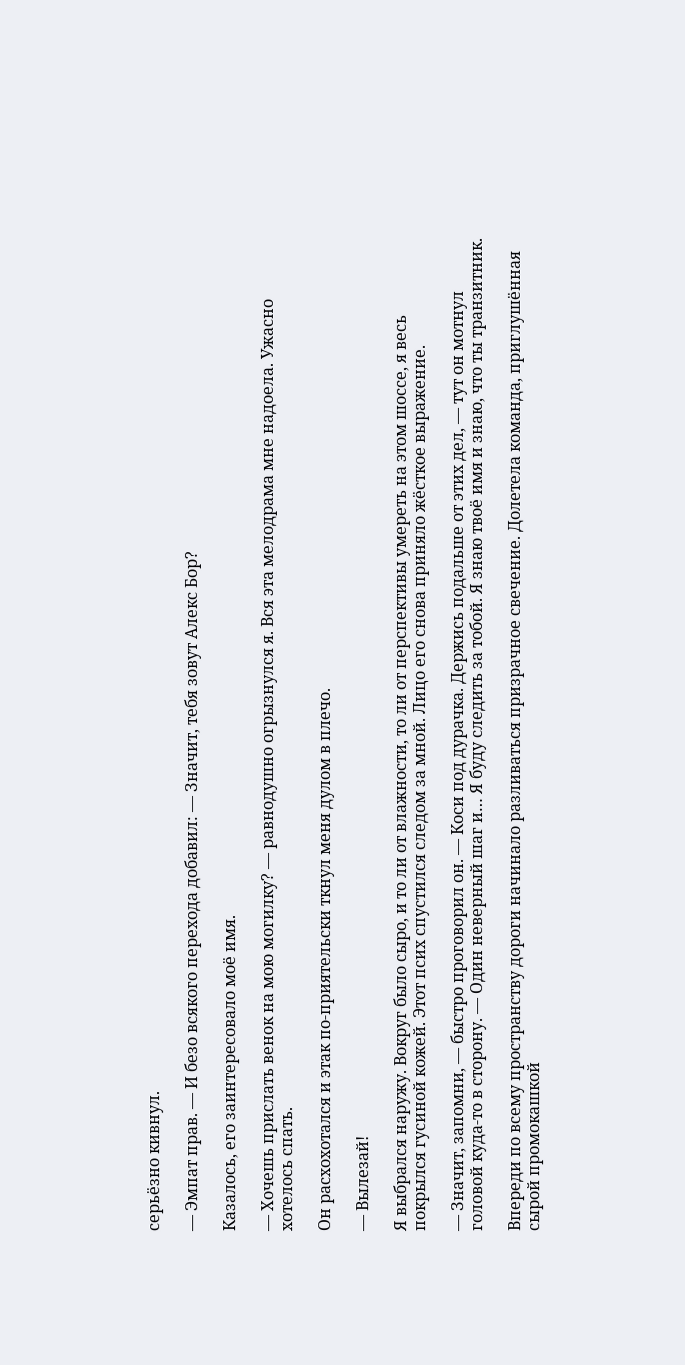серьёзно кивнул.

— Эмпат прав. — И безо всякого перехода добавил: — Значит, тебя зовут Алекс Бор?

Казалось, его заинтересовало моё имя.

— Хочешь прислать венок на мою могилку? — равнодушно огрызнулся я. Вся эта мелодрама мне надоела. Ужасно хотелось спать.

Он расхохотался и этак по-приятельски ткнул меня дулом в плечо.

— Вылезай!

Я выбрался наружу. Вокруг было сыро, и то ли от влажности, то ли от перспективы умереть на этом шоссе, я весь покрылся гусиной кожей. Этот псих спустился следом за мной. Лицо его снова приняло жёсткое выражение.

— Значит, запомни, — быстро проговорил он. — Коси под дурачка. Держись подальше от этих дел, — тут он мотнул головой куда-то в сторону. — Один неверный шаг и… Я буду следить за тобой. Я знаю твоё имя и знаю, что ты транзитник.

Впереди по всему пространству дороги начинало разливаться призрачное свечение. Долетела команда, приглушённая сырой промокашкой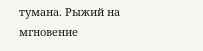тумана. Рыжий на мгновение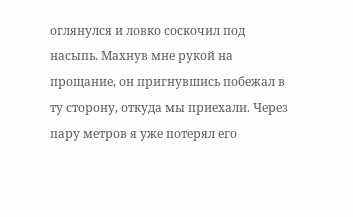оглянулся и ловко соскочил под насыпь. Махнув мне рукой на прощание, он пригнувшись побежал в ту сторону, откуда мы приехали. Через пару метров я уже потерял его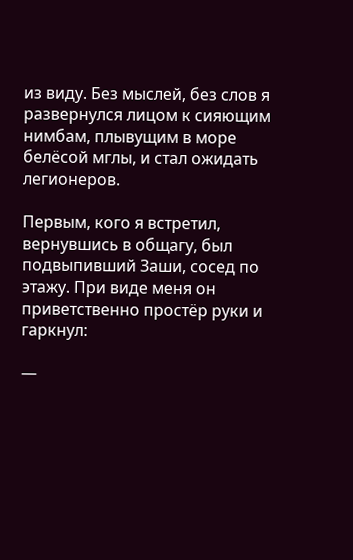из виду. Без мыслей, без слов я развернулся лицом к сияющим нимбам, плывущим в море белёсой мглы, и стал ожидать легионеров.

Первым, кого я встретил, вернувшись в общагу, был подвыпивший Заши, сосед по этажу. При виде меня он приветственно простёр руки и гаркнул:

—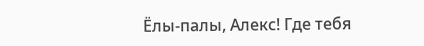Ёлы-палы, Алекс! Где тебя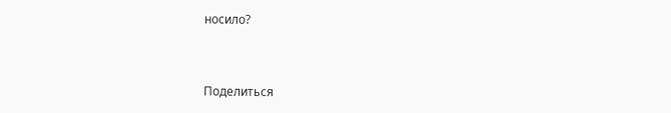носило?



Поделиться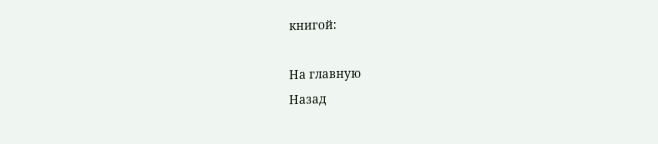книгой:

На главную
Назад